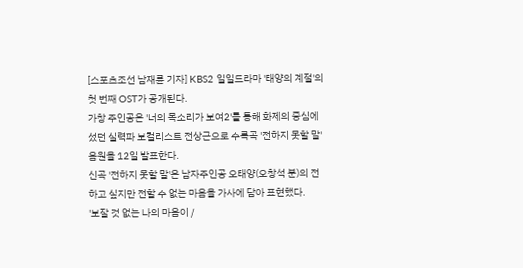[스포츠조선 남재륜 기자] KBS2 일일드라마 '태양의 계절'의 첫 번째 OST가 공개된다.
가창 주인공은 '너의 목소리가 보여2'를 통해 화제의 중심에 섰던 실력파 보컬리스트 전상근으로 수록곡 '전하지 못할 말' 음원을 12일 발표한다.
신곡 '전하지 못할 말'은 남자주인공 오태양(오창석 분)의 전하고 싶지만 전할 수 없는 마음을 가사에 담아 표현했다.
'보잘 것 없는 나의 마음이 /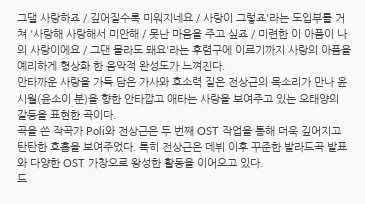그댈 사랑하죠 / 깊어질수록 미워지네요 / 사랑이 그렇죠'라는 도입부를 거쳐 '사랑해 사랑해서 미안해 / 못난 마음을 주고 싶죠 / 미련한 이 아픔이 나의 사랑이에요 / 그댄 몰라도 돼요'라는 후렴구에 이르기까지 사랑의 아픔을 예리하게 형상화 한 음악적 완성도가 느껴진다.
안타까운 사랑을 가득 담은 가사와 호소력 짙은 전상근의 목소리가 만나 윤시월(윤소이 분)을 향한 안타깝고 애타는 사랑을 보여주고 있는 오태양의 갈등을 표현한 곡이다.
곡을 쓴 작곡가 Poli와 전상근은 두 번째 OST 작업을 통해 더욱 깊어지고 탄탄한 호흡을 보여주었다. 특히 전상근은 데뷔 이후 꾸준한 발라드곡 발표와 다양한 OST 가창으로 왕성한 활동을 이어오고 있다.
드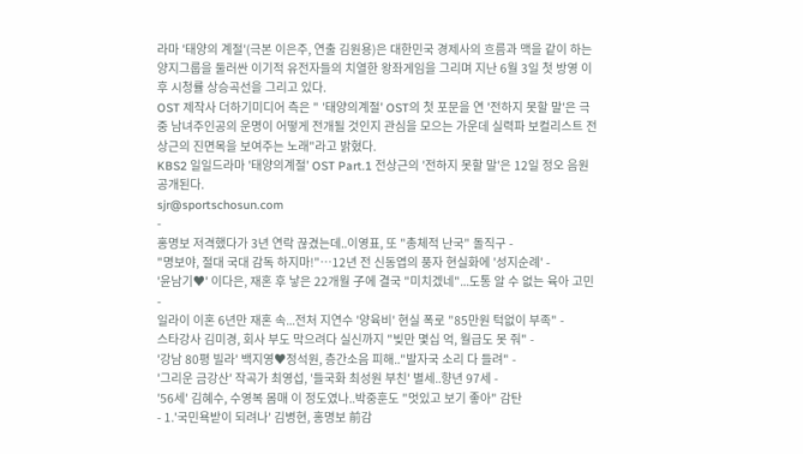라마 '태양의 계절'(극본 이은주, 연출 김원용)은 대한민국 경제사의 흐름과 맥을 같이 하는 양지그룹을 둘러싼 이기적 유전자들의 치열한 왕좌게임을 그리며 지난 6월 3일 첫 방영 이후 시청률 상승곡선을 그리고 있다.
OST 제작사 더하기미디어 측은 " '태양의계절' OST의 첫 포문을 연 '전하지 못할 말'은 극중 남녀주인공의 운명이 어떻게 전개될 것인지 관심을 모으는 가운데 실력파 보컬리스트 전상근의 진면목을 보여주는 노래"라고 밝혔다.
KBS2 일일드라마 '태양의계절' OST Part.1 전상근의 '전하지 못할 말'은 12일 정오 음원 공개된다.
sjr@sportschosun.com
-
홍명보 저격했다가 3년 연락 끊겼는데..이영표, 또 "총체적 난국" 돌직구 -
"명보야, 절대 국대 감독 하지마!"…12년 전 신동엽의 풍자 현실화에 '성지순례' -
'윤남기♥' 이다은, 재혼 후 낳은 22개월 子에 결국 "미치겠네"...도통 알 수 없는 육아 고민 -
일라이 이혼 6년만 재혼 속...전처 지연수 '양육비' 현실 폭로 "85만원 턱없이 부족" -
스타강사 김미경, 회사 부도 막으려다 실신까지 "빚만 몇십 억, 월급도 못 줘" -
'강남 80평 빌라' 백지영♥정석원, 층간소음 피해.."발자국 소리 다 들려" -
'그리운 금강산' 작곡가 최영섭, '들국화 최성원 부친' 별세..향년 97세 -
'56세' 김혜수, 수영복 몸매 이 정도였나..박중훈도 "멋있고 보기 좋아" 감탄
- 1.'국민욕받이 되려나' 김병현, 홍명보 前감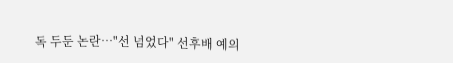독 두둔 논란…"선 넘었다" 선후배 예의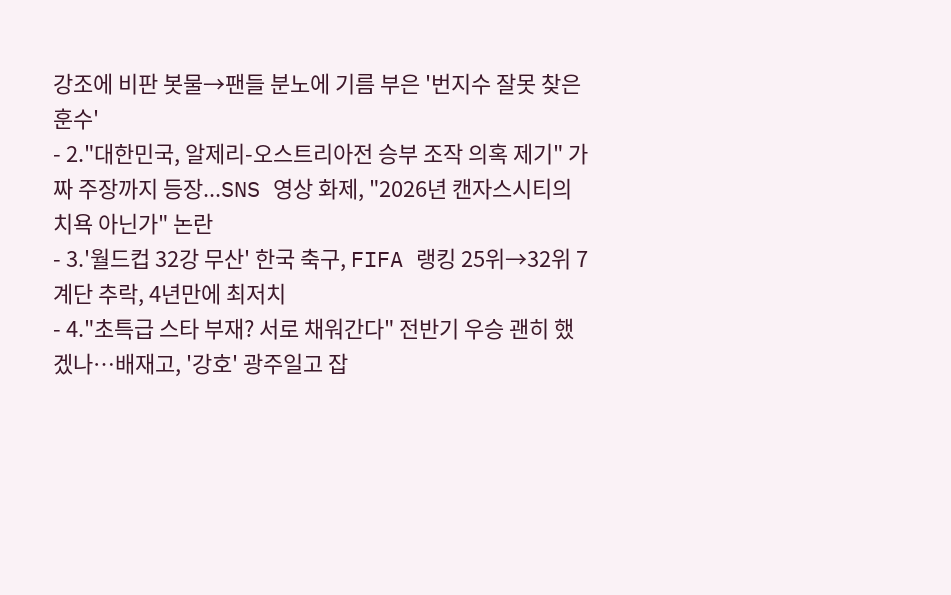강조에 비판 봇물→팬들 분노에 기름 부은 '번지수 잘못 찾은 훈수'
- 2."대한민국, 알제리-오스트리아전 승부 조작 의혹 제기" 가짜 주장까지 등장...SNS 영상 화제, "2026년 캔자스시티의 치욕 아닌가" 논란
- 3.'월드컵 32강 무산' 한국 축구, FIFA 랭킹 25위→32위 7계단 추락, 4년만에 최저치
- 4."초특급 스타 부재? 서로 채워간다" 전반기 우승 괜히 했겠나…배재고, '강호' 광주일고 잡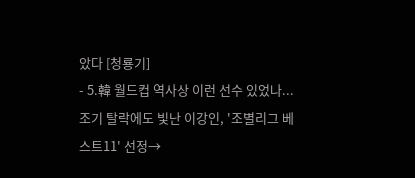았다 [청룡기]
- 5.韓 월드컵 역사상 이런 선수 있었나...조기 탈락에도 빛난 이강인, '조별리그 베스트11' 선정→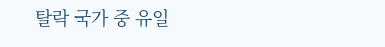탈락 국가 중 유일